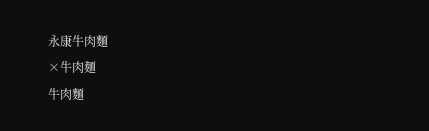永康牛肉麵
×牛肉麺
牛肉麵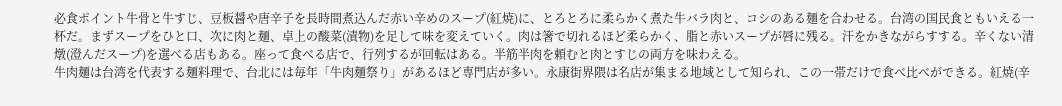必食ポイント牛骨と牛すじ、豆板醤や唐辛子を長時間煮込んだ赤い辛めのスープ(紅焼)に、とろとろに柔らかく煮た牛バラ肉と、コシのある麺を合わせる。台湾の国民食ともいえる一杯だ。まずスープをひと口、次に肉と麺、卓上の酸菜(漬物)を足して味を変えていく。肉は箸で切れるほど柔らかく、脂と赤いスープが唇に残る。汗をかきながらすする。辛くない清燉(澄んだスープ)を選べる店もある。座って食べる店で、行列するが回転はある。半筋半肉を頼むと肉とすじの両方を味わえる。
牛肉麺は台湾を代表する麺料理で、台北には毎年「牛肉麺祭り」があるほど専門店が多い。永康街界隈は名店が集まる地域として知られ、この一帯だけで食べ比べができる。紅焼(辛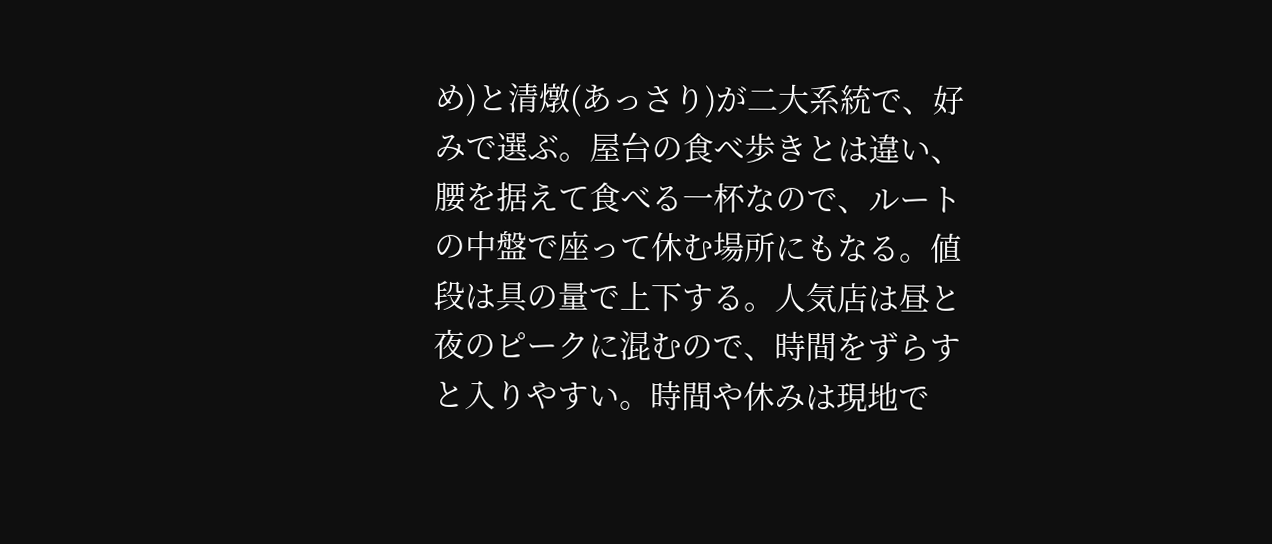め)と清燉(あっさり)が二大系統で、好みで選ぶ。屋台の食べ歩きとは違い、腰を据えて食べる一杯なので、ルートの中盤で座って休む場所にもなる。値段は具の量で上下する。人気店は昼と夜のピークに混むので、時間をずらすと入りやすい。時間や休みは現地で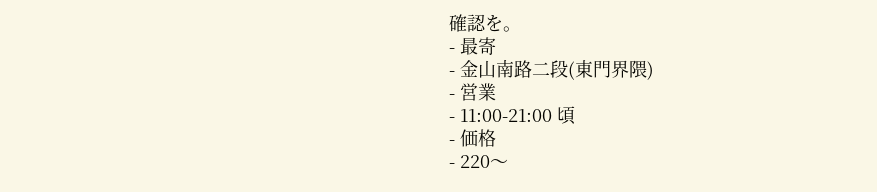確認を。
- 最寄
- 金山南路二段(東門界隈)
- 営業
- 11:00-21:00 頃
- 価格
- 220〜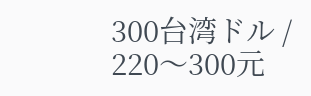300台湾ドル / 220〜300元